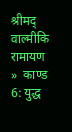श्रीमद् वाल्मीकि रामायण  »  काण्ड 6: युद्ध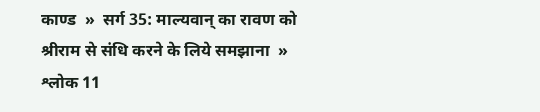काण्ड  »  सर्ग 35: माल्यवान् का रावण को श्रीराम से संधि करने के लिये समझाना  »  श्लोक 11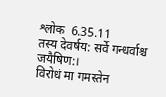श्लोक  6.35.11
तस्य देवर्षय: सर्वे गन्धर्वाश्च जयैषिण:।
विरोधं मा गमस्तेन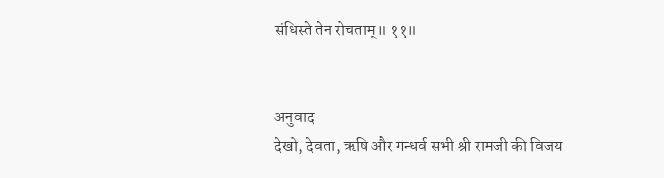संधिस्ते तेन रोचताम्॥ ११॥


अनुवाद
देखो, देवता, ऋषि और गन्धर्व सभी श्री रामजी की विजय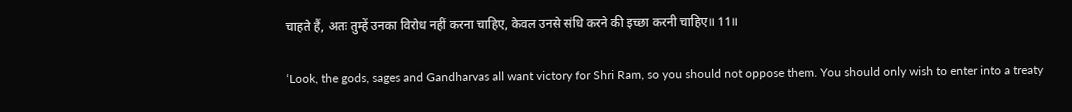चाहते हैं, अतः तुम्हें उनका विरोध नहीं करना चाहिए, केवल उनसे संधि करने की इच्छा करनी चाहिए॥ 11॥

‘Look, the gods, sages and Gandharvas all want victory for Shri Ram, so you should not oppose them. You should only wish to enter into a treaty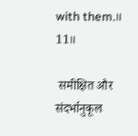with them.॥ 11॥

 समीक्षित और संदर्भानुकूल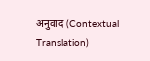अनुवाद (Contextual Translation)